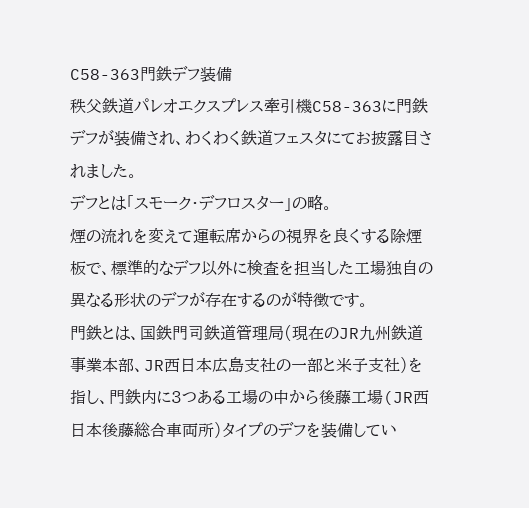C58-363門鉄デフ装備
秩父鉄道パレオエクスプレス牽引機C58-363に門鉄デフが装備され、わくわく鉄道フェスタにてお披露目されました。
デフとは「スモーク・デフロスター」の略。
煙の流れを変えて運転席からの視界を良くする除煙板で、標準的なデフ以外に検査を担当した工場独自の異なる形状のデフが存在するのが特徴です。
門鉄とは、国鉄門司鉄道管理局(現在のJR九州鉄道事業本部、JR西日本広島支社の一部と米子支社)を指し、門鉄内に3つある工場の中から後藤工場(JR西日本後藤総合車両所)タイプのデフを装備してい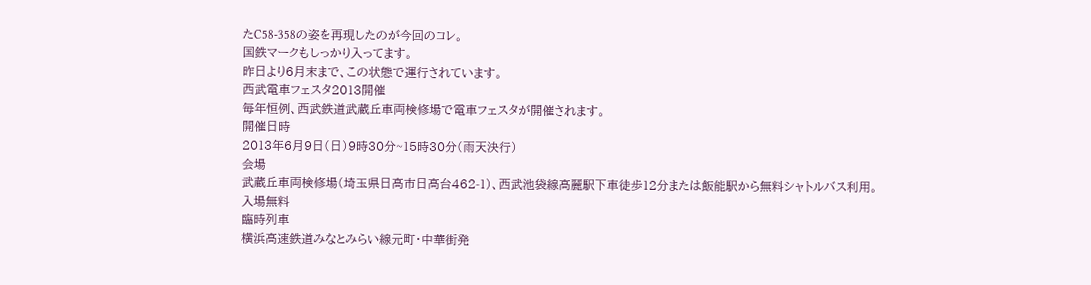たC58-358の姿を再現したのが今回のコレ。
国鉄マークもしっかり入ってます。
昨日より6月末まで、この状態で運行されています。
西武電車フェスタ2013開催
毎年恒例、西武鉄道武蔵丘車両検修場で電車フェスタが開催されます。
開催日時
2013年6月9日(日)9時30分~15時30分(雨天決行)
会場
武蔵丘車両検修場(埼玉県日高市日高台462-1)、西武池袋線高麗駅下車徒歩12分または飯能駅から無料シャトルバス利用。
入場無料
臨時列車
横浜高速鉄道みなとみらい線元町・中華街発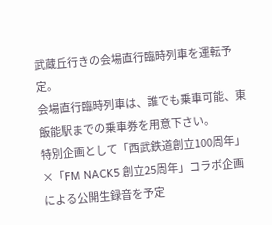武蔵丘行きの会場直行臨時列車を運転予定。
会場直行臨時列車は、誰でも乗車可能、東飯能駅までの乗車券を用意下さい。
特別企画として「西武鉄道創立100周年」×「FM NACK5 創立25周年」コラボ企画による公開生録音を予定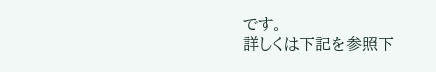です。
詳しくは下記を参照下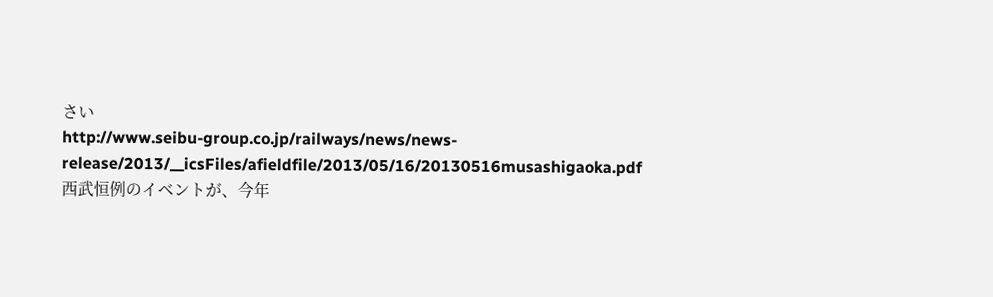さい
http://www.seibu-group.co.jp/railways/news/news-release/2013/__icsFiles/afieldfile/2013/05/16/20130516musashigaoka.pdf
西武恒例のイベントが、今年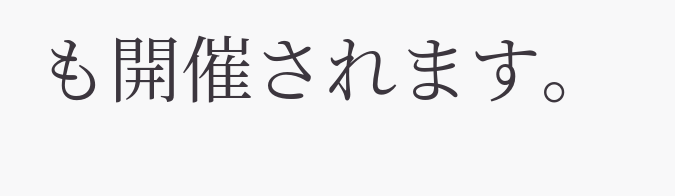も開催されます。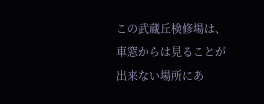この武蔵丘検修場は、車窓からは見ることが出来ない場所にあ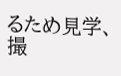るため見学、撮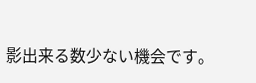影出来る数少ない機会です。